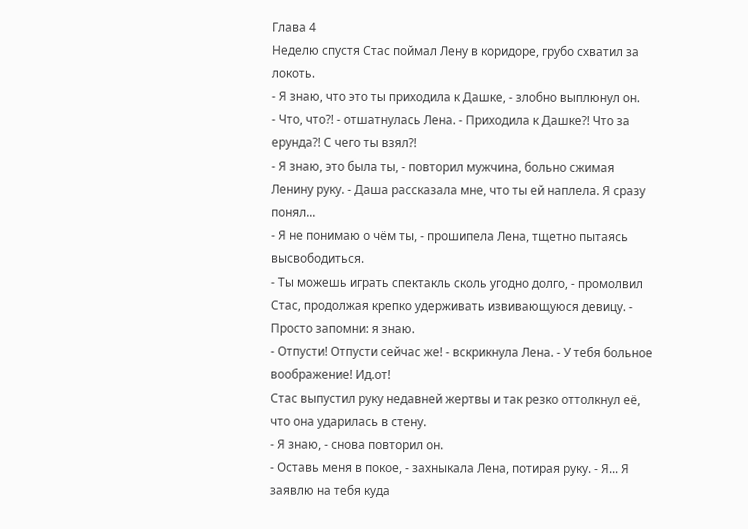Глава 4
Неделю спустя Стас поймал Лену в коридоре, грубо схватил за локоть.
- Я знаю, что это ты приходила к Дашке, - злобно выплюнул он.
- Что, что?! - отшатнулась Лена. - Приходила к Дашке?! Что за ерунда?! С чего ты взял?!
- Я знаю, это была ты, - повторил мужчина, больно сжимая Ленину руку. - Даша рассказала мне, что ты ей наплела. Я сразу понял...
- Я не понимаю о чём ты, - прошипела Лена, тщетно пытаясь высвободиться.
- Ты можешь играть спектакль сколь угодно долго, - промолвил Стас, продолжая крепко удерживать извивающуюся девицу. - Просто запомни: я знаю.
- Отпусти! Отпусти сейчас же! - вскрикнула Лена. - У тебя больное воображение! Ид.от!
Стас выпустил руку недавней жертвы и так резко оттолкнул её, что она ударилась в стену.
- Я знаю, - снова повторил он.
- Оставь меня в покое, - захныкала Лена, потирая руку. - Я... Я заявлю на тебя куда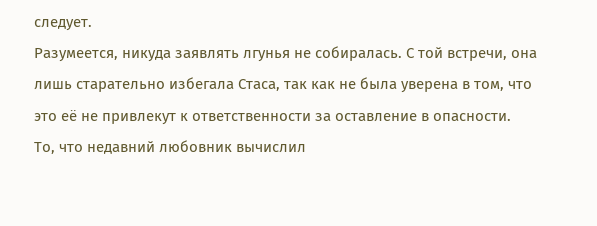следует.
Разумеется, никуда заявлять лгунья не собиралась. С той встречи, она лишь старательно избегала Стаса, так как не была уверена в том, что это её не привлекут к ответственности за оставление в опасности.
То, что недавний любовник вычислил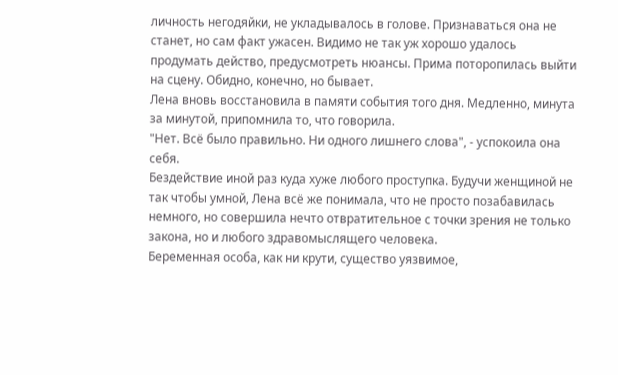личность негодяйки, не укладывалось в голове. Признаваться она не станет, но сам факт ужасен. Видимо не так уж хорошо удалось продумать действо, предусмотреть нюансы. Прима поторопилась выйти на сцену. Обидно, конечно, но бывает.
Лена вновь восстановила в памяти события того дня. Медленно, минута за минутой, припомнила то, что говорила.
"Нет. Всё было правильно. Ни одного лишнего слова", - успокоила она себя.
Бездействие иной раз куда хуже любого проступка. Будучи женщиной не так чтобы умной, Лена всё же понимала, что не просто позабавилась немного, но совершила нечто отвратительное с точки зрения не только закона, но и любого здравомыслящего человека.
Беременная особа, как ни крути, существо уязвимое,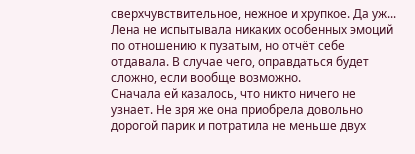сверхчувствительное, нежное и хрупкое. Да уж...
Лена не испытывала никаких особенных эмоций по отношению к пузатым, но отчёт себе отдавала. В случае чего, оправдаться будет сложно, если вообще возможно.
Сначала ей казалось, что никто ничего не узнает. Не зря же она приобрела довольно дорогой парик и потратила не меньше двух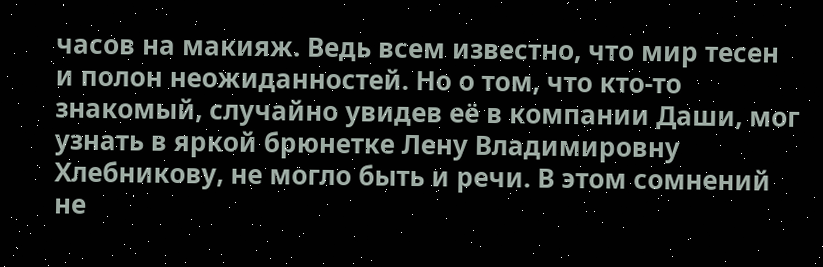часов на макияж. Ведь всем известно, что мир тесен и полон неожиданностей. Но о том, что кто-то знакомый, случайно увидев её в компании Даши, мог узнать в яркой брюнетке Лену Владимировну Хлебникову, не могло быть и речи. В этом сомнений не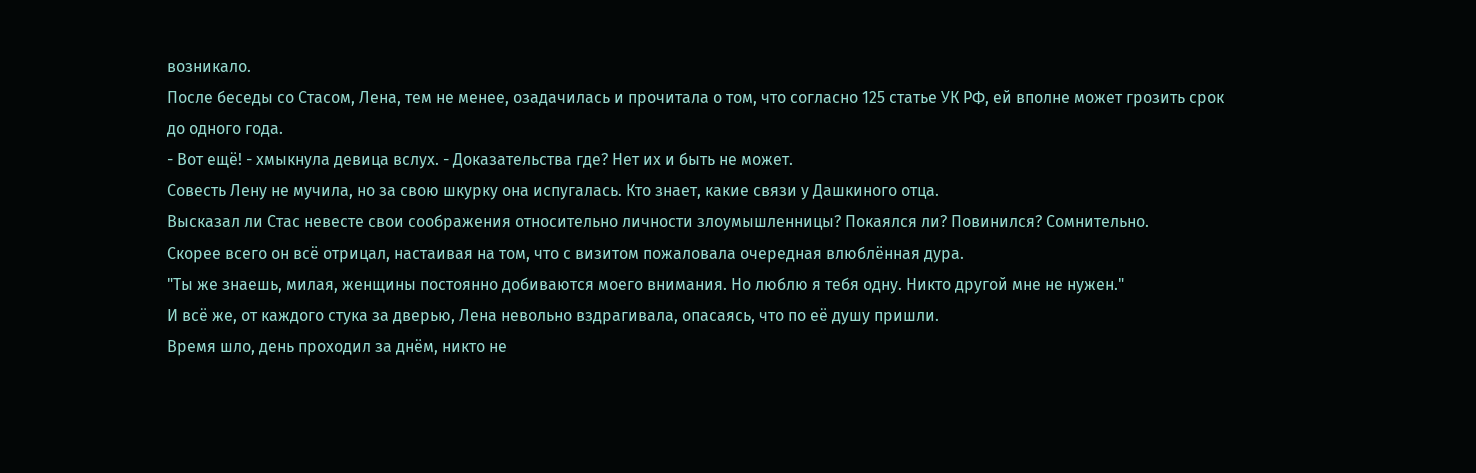возникало.
После беседы со Стасом, Лена, тем не менее, озадачилась и прочитала о том, что согласно 125 статье УК РФ, ей вполне может грозить срок до одного года.
- Вот ещё! - хмыкнула девица вслух. - Доказательства где? Нет их и быть не может.
Совесть Лену не мучила, но за свою шкурку она испугалась. Кто знает, какие связи у Дашкиного отца.
Высказал ли Стас невесте свои соображения относительно личности злоумышленницы? Покаялся ли? Повинился? Сомнительно.
Скорее всего он всё отрицал, настаивая на том, что с визитом пожаловала очередная влюблённая дура.
"Ты же знаешь, милая, женщины постоянно добиваются моего внимания. Но люблю я тебя одну. Никто другой мне не нужен."
И всё же, от каждого стука за дверью, Лена невольно вздрагивала, опасаясь, что по её душу пришли.
Время шло, день проходил за днём, никто не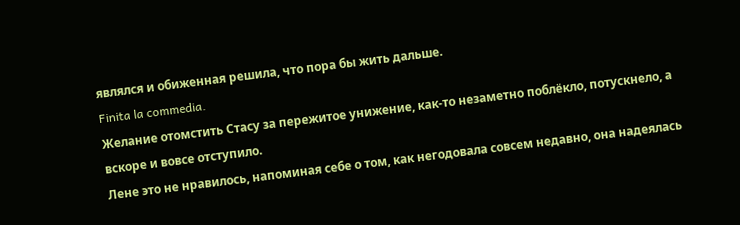являлся и обиженная решила, что пора бы жить дальше.
Finita la commedia.
Желание отомстить Стасу за пережитое унижение, как-то незаметно поблёкло, потускнело, а вскоре и вовсе отступило.
Лене это не нравилось, напоминая себе о том, как негодовала совсем недавно, она надеялась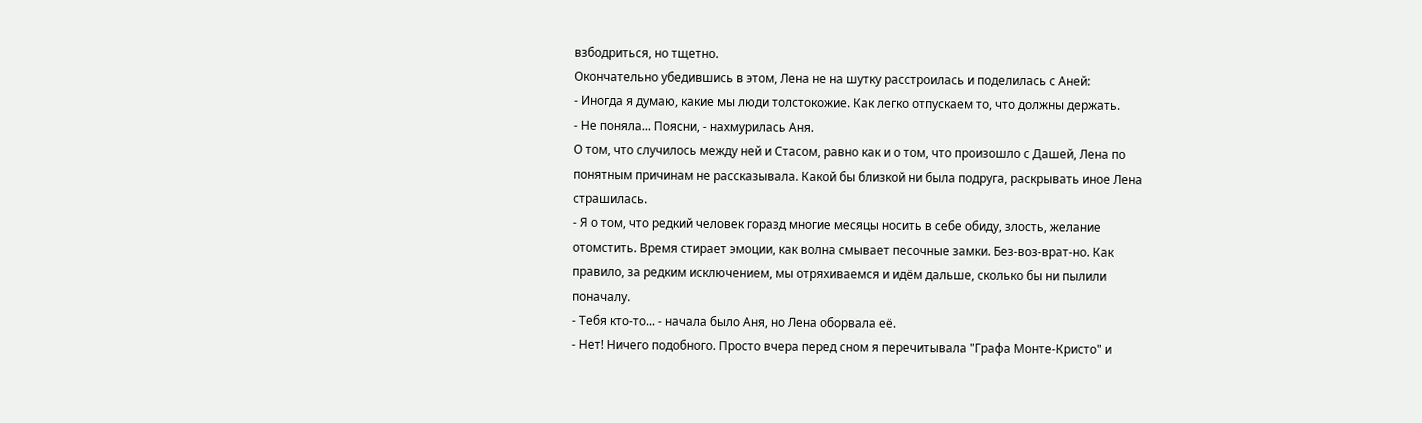взбодриться, но тщетно.
Окончательно убедившись в этом, Лена не на шутку расстроилась и поделилась с Аней:
- Иногда я думаю, какие мы люди толстокожие. Как легко отпускаем то, что должны держать.
- Не поняла... Поясни, - нахмурилась Аня.
О том, что случилось между ней и Стасом, равно как и о том, что произошло с Дашей, Лена по понятным причинам не рассказывала. Какой бы близкой ни была подруга, раскрывать иное Лена страшилась.
- Я о том, что редкий человек горазд многие месяцы носить в себе обиду, злость, желание отомстить. Время стирает эмоции, как волна смывает песочные замки. Без-воз-врат-но. Как правило, за редким исключением, мы отряхиваемся и идём дальше, сколько бы ни пылили поначалу.
- Тебя кто-то... - начала было Аня, но Лена оборвала её.
- Нет! Ничего подобного. Просто вчера перед сном я перечитывала "Графа Монте-Кристо" и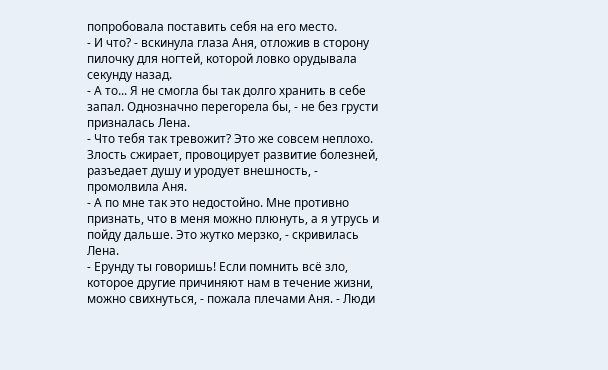попробовала поставить себя на его место.
- И что? - вскинула глаза Аня, отложив в сторону пилочку для ногтей, которой ловко орудывала секунду назад.
- А то... Я не смогла бы так долго хранить в себе запал. Однозначно перегорела бы, - не без грусти призналась Лена.
- Что тебя так тревожит? Это же совсем неплохо. Злость сжирает, провоцирует развитие болезней, разъедает душу и уродует внешность, - промолвила Аня.
- А по мне так это недостойно. Мне противно признать, что в меня можно плюнуть, а я утрусь и пойду дальше. Это жутко мерзко, - скривилась Лена.
- Ерунду ты говоришь! Если помнить всё зло, которое другие причиняют нам в течение жизни, можно свихнуться, - пожала плечами Аня. - Люди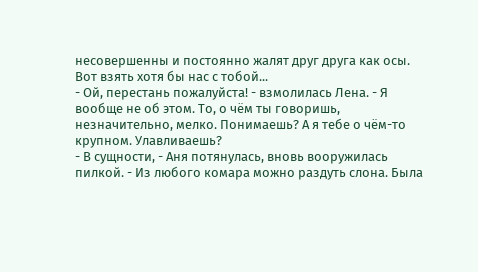несовершенны и постоянно жалят друг друга как осы. Вот взять хотя бы нас с тобой...
- Ой, перестань пожалуйста! - взмолилась Лена. - Я вообще не об этом. То, о чём ты говоришь, незначительно, мелко. Понимаешь? А я тебе о чём-то крупном. Улавливаешь?
- В сущности, - Аня потянулась, вновь вооружилась пилкой. - Из любого комара можно раздуть слона. Была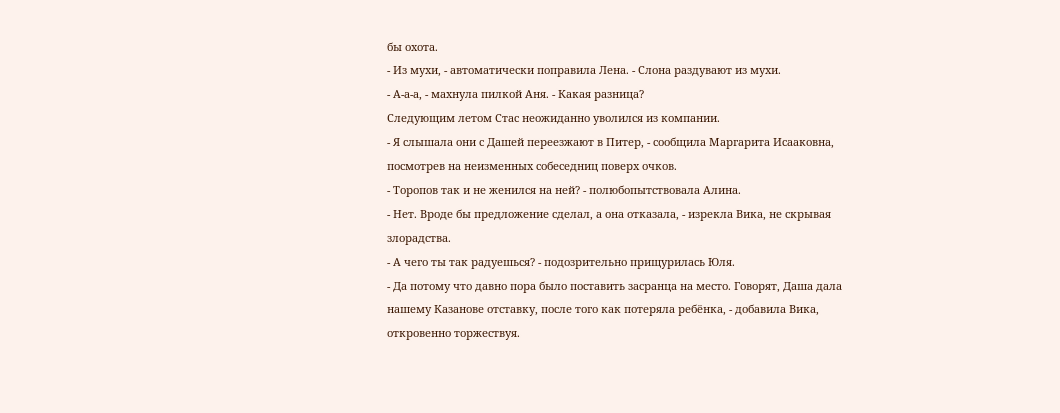бы охота.
- Из мухи, - автоматически поправила Лена. - Слона раздувают из мухи.
- А-а-а, - махнула пилкой Аня. - Какая разница?
Следующим летом Стас неожиданно уволился из компании.
- Я слышала они с Дашей переезжают в Питер, - сообщила Маргарита Исааковна, посмотрев на неизменных собеседниц поверх очков.
- Торопов так и не женился на ней? - полюбопытствовала Алина.
- Нет. Вроде бы предложение сделал, а она отказала, - изрекла Вика, не скрывая злорадства.
- А чего ты так радуешься? - подозрительно прищурилась Юля.
- Да потому что давно пора было поставить засранца на место. Говорят, Даша дала нашему Казанове отставку, после того как потеряла ребёнка, - добавила Вика, откровенно торжествуя.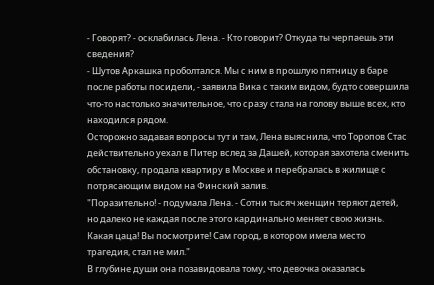- Говорят? - осклабилась Лена. - Кто говорит? Откуда ты черпаешь эти сведения?
- Шутов Аркашка проболтался. Мы с ним в прошлую пятницу в баре после работы посидели, - заявила Вика с таким видом, будто совершила что-то настолько значительное, что сразу стала на голову выше всех, кто находился рядом.
Осторожно задавая вопросы тут и там, Лена выяснила, что Торопов Стас действительно уехал в Питер вслед за Дашей, которая захотела сменить обстановку, продала квартиру в Москве и перебралась в жилище с потрясающим видом на Финский залив.
"Поразительно! - подумала Лена. - Сотни тысяч женщин теряют детей, но далеко не каждая после этого кардинально меняет свою жизнь. Какая цаца! Вы посмотрите! Сам город, в котором имела место трагедия, стал не мил."
В глубине души она позавидовала тому, что девочка оказалась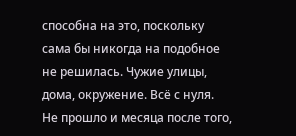способна на это, поскольку сама бы никогда на подобное не решилась. Чужие улицы, дома, окружение. Всё с нуля.
Не прошло и месяца после того,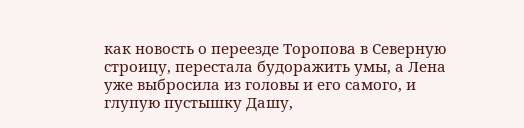как новость о переезде Торопова в Северную строицу, перестала будоражить умы, а Лена уже выбросила из головы и его самого, и глупую пустышку Дашу,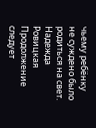чьему ребёнку не суждено было родиться на свет.
Надежда Ровицкая
Продолжение следует